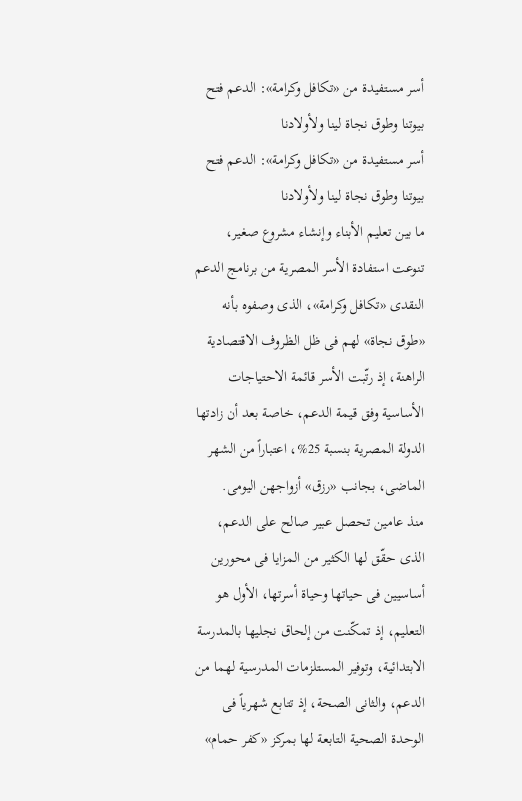أسر مستفيدة من «تكافل وكرامة»: الدعم فتح بيوتنا وطوق نجاة لينا ولأولادنا
أسر مستفيدة من «تكافل وكرامة»: الدعم فتح بيوتنا وطوق نجاة لينا ولأولادنا
ما بين تعليم الأبناء وإنشاء مشروع صغير، تنوعت استفادة الأسر المصرية من برنامج الدعم النقدى «تكافل وكرامة»، الذى وصفوه بأنه «طوق نجاة» لهم فى ظل الظروف الاقتصادية الراهنة، إذ رتّبت الأسر قائمة الاحتياجات الأساسية وفق قيمة الدعم، خاصة بعد أن زادتها الدولة المصرية بنسبة 25%، اعتباراً من الشهر الماضى، بجانب «رزق» أزواجهن اليومى.
منذ عامين تحصل عبير صالح على الدعم، الذى حقّق لها الكثير من المزايا فى محورين أساسيين فى حياتها وحياة أسرتها، الأول هو التعليم، إذ تمكّنت من إلحاق نجليها بالمدرسة الابتدائية، وتوفير المستلزمات المدرسية لهما من الدعم، والثانى الصحة، إذ تتابع شهرياً فى الوحدة الصحية التابعة لها بمركز «كفر حمام»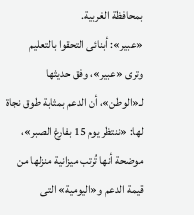بمحافظة الغربية.
«عبير»: أبنائى التحقوا بالتعليم
وترى «عبير»، وفق حديثها لـ«الوطن»، أن الدعم بمثابة طوق نجاة لها: «ننتظر يوم 15 بفارغ الصبر»، موضحة أنها تُرتب ميزانية منزلها من قيمة الدعم و«اليومية» التى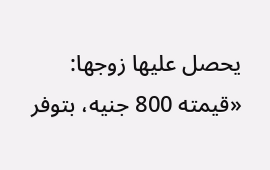يحصل عليها زوجها: «قيمته 800 جنيه، بتوفر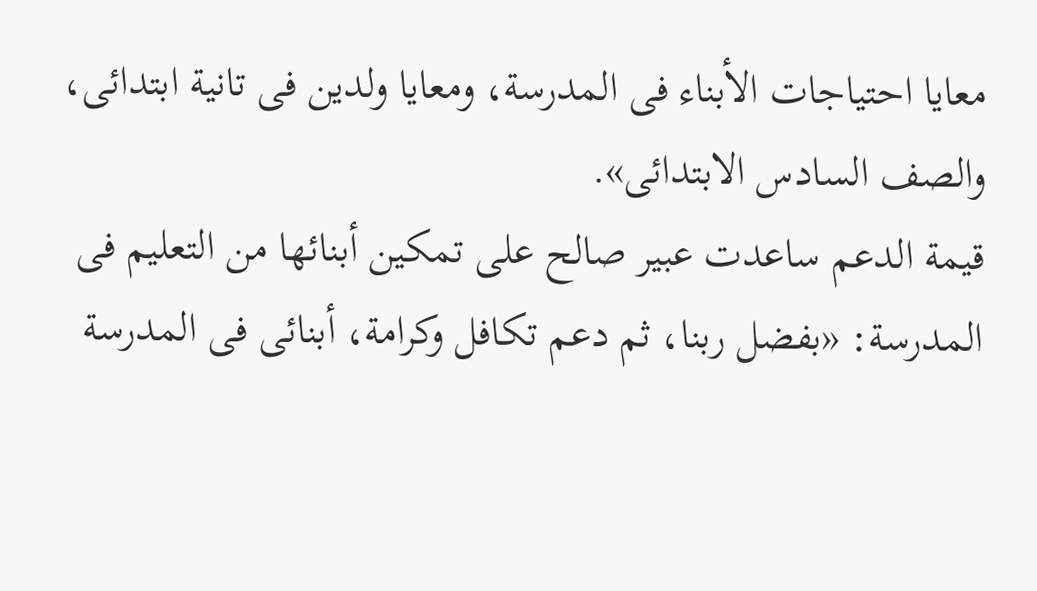معايا احتياجات الأبناء فى المدرسة، ومعايا ولدين فى تانية ابتدائى، والصف السادس الابتدائى».
قيمة الدعم ساعدت عبير صالح على تمكين أبنائها من التعليم فى المدرسة: «بفضل ربنا، ثم دعم تكافل وكرامة، أبنائى فى المدرسة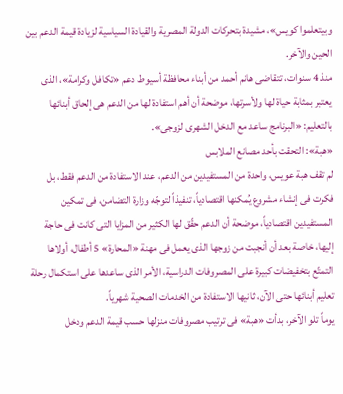وبيتعلموا كويس»، مشيدة بتحركات الدولة المصرية والقيادة السياسية لزيادة قيمة الدعم بين الحين والآخر.
منذ 4 سنوات، تتقاضى هانم أحمد من أبناء محافظة أسيوط دعم «تكافل وكرامة»، الذى يعتبر بمثابة حياة لها ولأسرتها، موضحة أن أهم استفادة لها من الدعم هى إلحاق أبنائها بالتعليم: «البرنامج ساعد مع الدخل الشهرى لزوجى».
«هبة»: التحقت بأحد مصانع الملابس
لم تقف هبة عويس، واحدة من المستفيدين من الدعم، عند الاستفادة من الدعم فقط، بل فكرت فى إنشاء مشروع يُمكنها اقتصادياً، تنفيذاً لتوجّه وزارة التضامن، فى تمكين المستفيدين اقتصادياً، موضحة أن الدعم حقّق لها الكثير من المزايا التى كانت فى حاجة إليها، خاصة بعد أن أنجبت من زوجها الذى يعمل فى مهنة «المحارة» 5 أطفال، أولاها التمتّع بتخفيضات كبيرة على المصروفات الدراسية، الأمر الذى ساعدها على استكمال رحلة تعليم أبنائها حتى الآن، ثانيها الاستفادة من الخدمات الصحية شهرياً.
يوماً تلو الآخر، بدأت «هبة» فى ترتيب مصروفات منزلها حسب قيمة الدعم ودخل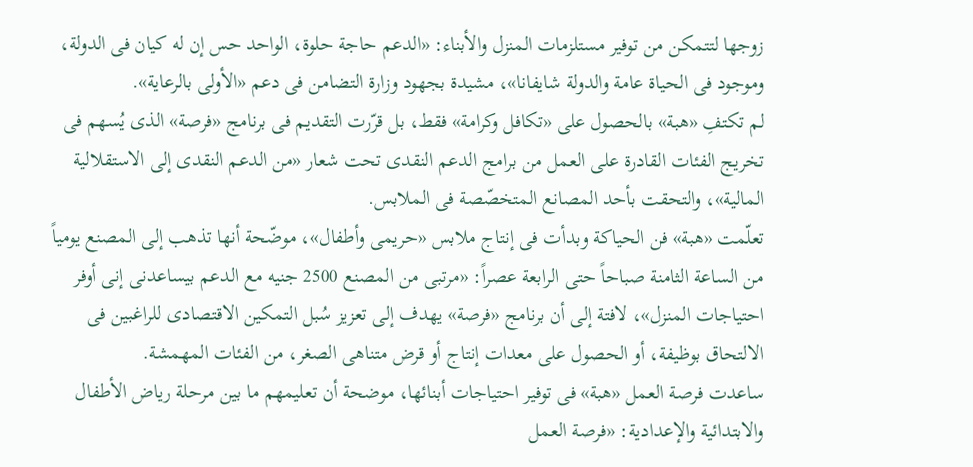زوجها لتتمكن من توفير مستلزمات المنزل والأبناء: «الدعم حاجة حلوة، الواحد حس إن له كيان فى الدولة، وموجود فى الحياة عامة والدولة شايفانا»، مشيدة بجهود وزارة التضامن فى دعم «الأولى بالرعاية».
لم تكتفِ «هبة» بالحصول على «تكافل وكرامة» فقط، بل قرّرت التقديم فى برنامج «فرصة» الذى يُسهم فى تخريج الفئات القادرة على العمل من برامج الدعم النقدى تحت شعار «من الدعم النقدى إلى الاستقلالية المالية»، والتحقت بأحد المصانع المتخصّصة فى الملابس.
تعلّمت «هبة» فن الحياكة وبدأت فى إنتاج ملابس «حريمى وأطفال»، موضّحة أنها تذهب إلى المصنع يومياً من الساعة الثامنة صباحاً حتى الرابعة عصراً: «مرتبى من المصنع 2500 جنيه مع الدعم بيساعدنى إنى أوفر احتياجات المنزل»، لافتة إلى أن برنامج «فرصة» يهدف إلى تعزيز سُبل التمكين الاقتصادى للراغبين فى الالتحاق بوظيفة، أو الحصول على معدات إنتاج أو قرض متناهى الصغر، من الفئات المهمشة.
ساعدت فرصة العمل «هبة» فى توفير احتياجات أبنائها، موضحة أن تعليمهم ما بين مرحلة رياض الأطفال والابتدائية والإعدادية: «فرصة العمل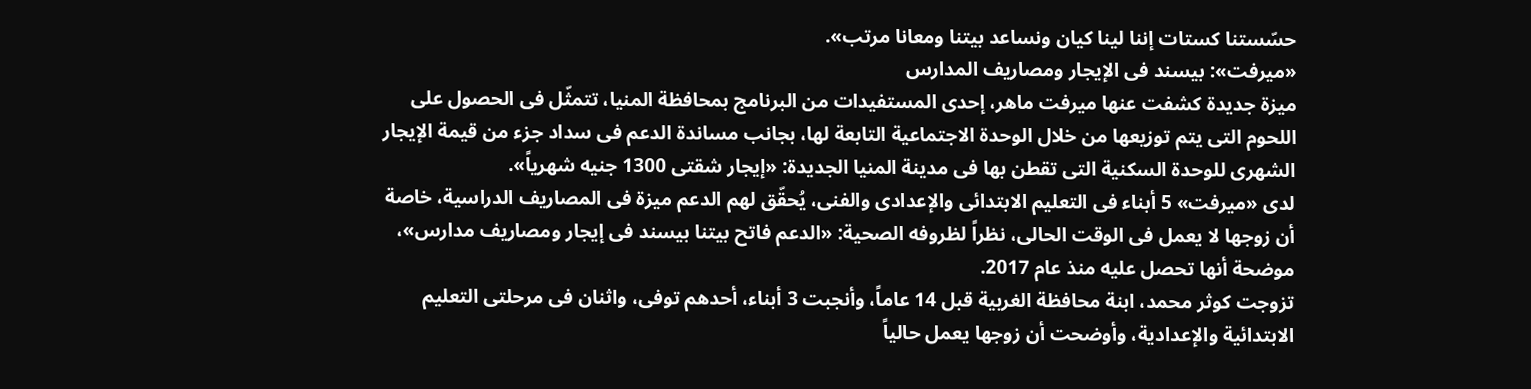حسّستنا كستات إننا لينا كيان ونساعد بيتنا ومعانا مرتب».
«ميرفت»: بيسند فى الإيجار ومصاريف المدارس
ميزة جديدة كشفت عنها ميرفت ماهر، إحدى المستفيدات من البرنامج بمحافظة المنيا، تتمثّل فى الحصول على اللحوم التى يتم توزيعها من خلال الوحدة الاجتماعية التابعة لها، بجانب مساندة الدعم فى سداد جزء من قيمة الإيجار الشهرى للوحدة السكنية التى تقطن بها فى مدينة المنيا الجديدة: «إيجار شقتى 1300 جنيه شهرياً».
لدى «ميرفت» 5 أبناء فى التعليم الابتدائى والإعدادى والفنى، يُحقّق لهم الدعم ميزة فى المصاريف الدراسية، خاصة أن زوجها لا يعمل فى الوقت الحالى، نظراً لظروفه الصحية: «الدعم فاتح بيتنا بيسند فى إيجار ومصاريف مدارس»، موضحة أنها تحصل عليه منذ عام 2017.
تزوجت كوثر محمد، ابنة محافظة الغربية قبل 14 عاماً، وأنجبت 3 أبناء، أحدهم توفى، واثنان فى مرحلتى التعليم الابتدائية والإعدادية، وأوضحت أن زوجها يعمل حالياً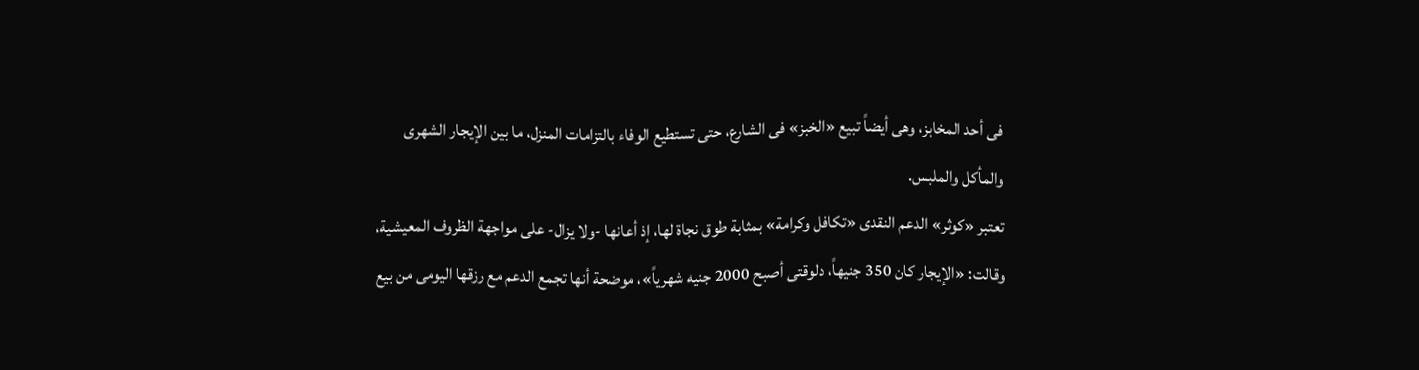فى أحد المخابز، وهى أيضاً تبيع «الخبز» فى الشارع، حتى تستطيع الوفاء بالتزامات المنزل، ما بين الإيجار الشهرى والمأكل والملبس.
تعتبر «كوثر» الدعم النقدى «تكافل وكرامة» بمثابة طوق نجاة لها، إذ أعانها -ولا يزال- على مواجهة الظروف المعيشية، وقالت: «الإيجار كان 350 جنيهاً، دلوقتى أصبح 2000 جنيه شهرياً»، موضحة أنها تجمع الدعم مع رزقها اليومى من بيع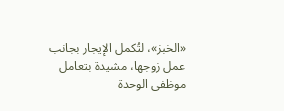«الخبز»، لتُكمل الإيجار بجانب عمل زوجها، مشيدة بتعامل موظفى الوحدة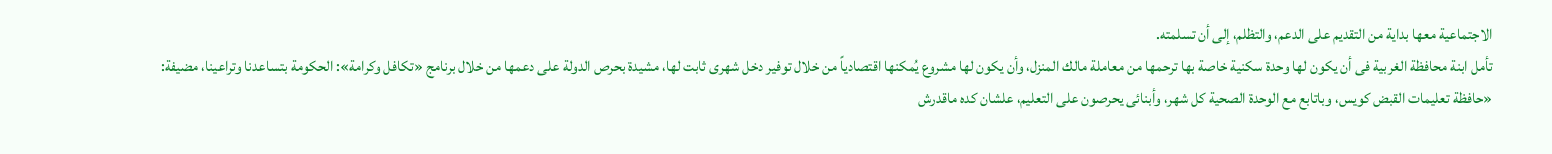الاجتماعية معها بداية من التقديم على الدعم، والتظلم، إلى أن تسلمته.
تأمل ابنة محافظة الغربية فى أن يكون لها وحدة سكنية خاصة بها ترحمها من معاملة مالك المنزل، وأن يكون لها مشروع يُمكنها اقتصادياً من خلال توفير دخل شهرى ثابت لها، مشيدة بحرص الدولة على دعمها من خلال برنامج «تكافل وكرامة»: الحكومة بتساعدنا وتراعينا، مضيفة: «حافظة تعليمات القبض كويس، وباتابع مع الوحدة الصحية كل شهر، وأبنائى يحرصون على التعليم، علشان كده ماقدرش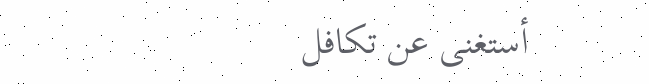أستغنى عن تكافل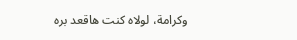وكرامة، لولاه كنت هاقعد بره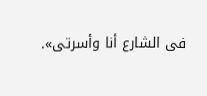فى الشارع أنا وأسرتى».